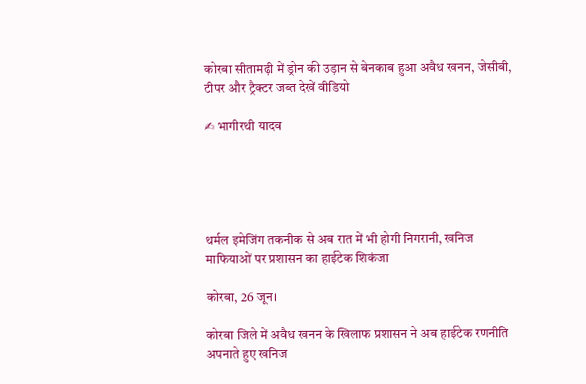कोरबा सीतामढ़ी में ड्रोन की उड़ान से बेनकाब हुआ अवैध खनन, जेसीबी, टीपर और ट्रैक्टर जब्त देखें वीडियो

✍ भागीरथी यादव





थर्मल इमेजिंग तकनीक से अब रात में भी होगी निगरानी, खनिज माफियाओं पर प्रशासन का हाईटेक शिकंजा

कोरबा, 26 जून।

कोरबा जिले में अवैध खनन के खिलाफ प्रशासन ने अब हाईटेक रणनीति अपनाते हुए खनिज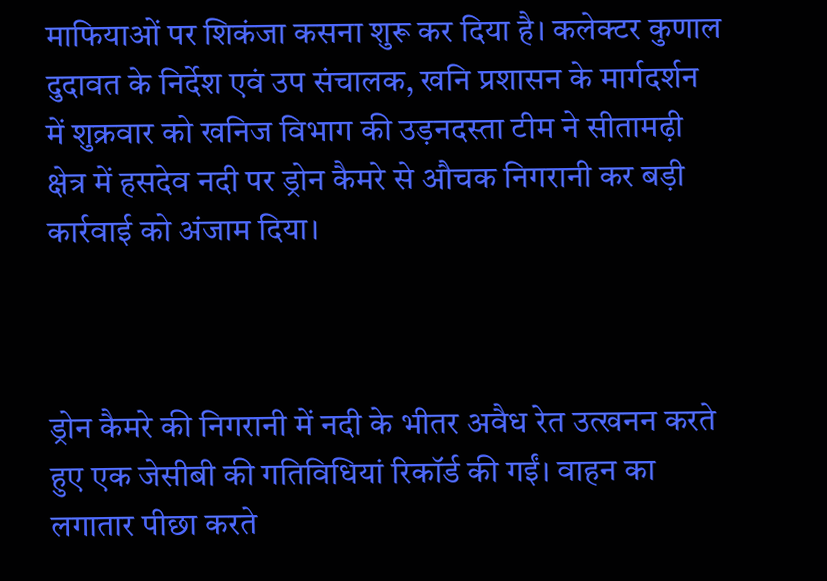माफियाओं पर शिकंजा कसना शुरू कर दिया है। कलेक्टर कुणाल दुदावत के निर्देश एवं उप संचालक, खनि प्रशासन के मार्गदर्शन में शुक्रवार को खनिज विभाग की उड़नदस्ता टीम ने सीतामढ़ी क्षेत्र में हसदेव नदी पर ड्रोन कैमरे से औचक निगरानी कर बड़ी कार्रवाई को अंजाम दिया।



ड्रोन कैमरे की निगरानी में नदी के भीतर अवैध रेत उत्खनन करते हुए एक जेसीबी की गतिविधियां रिकॉर्ड की गईं। वाहन का लगातार पीछा करते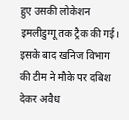हुए उसकी लोकेशन इमलीडुग्गू तक ट्रैक की गई। इसके बाद खनिज विभाग की टीम ने मौके पर दबिश देकर अवैध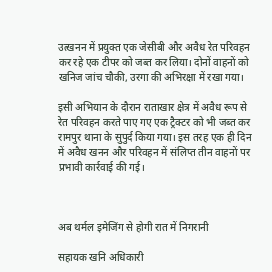उत्खनन में प्रयुक्त एक जेसीबी और अवैध रेत परिवहन कर रहे एक टीपर को जब्त कर लिया। दोनों वाहनों को खनिज जांच चौकी, उरगा की अभिरक्षा में रखा गया।

इसी अभियान के दौरान राताखार क्षेत्र में अवैध रूप से रेत परिवहन करते पाए गए एक ट्रैक्टर को भी जब्त कर रामपुर थाना के सुपुर्द किया गया। इस तरह एक ही दिन में अवैध खनन और परिवहन में संलिप्त तीन वाहनों पर प्रभावी कार्रवाई की गई।



अब थर्मल इमेजिंग से होगी रात में निगरानी

सहायक खनि अधिकारी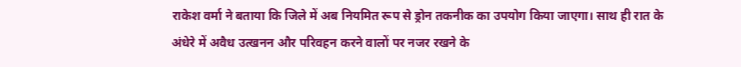राकेश वर्मा ने बताया कि जिले में अब नियमित रूप से ड्रोन तकनीक का उपयोग किया जाएगा। साथ ही रात के अंधेरे में अवैध उत्खनन और परिवहन करने वालों पर नजर रखने के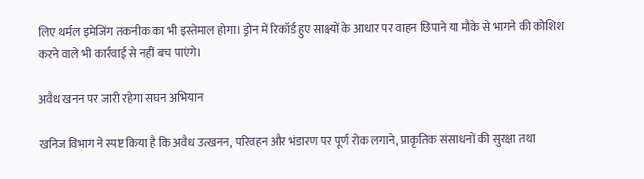लिए थर्मल इमेजिंग तकनीक का भी इस्तेमाल होगा। ड्रोन में रिकॉर्ड हुए साक्ष्यों के आधार पर वाहन छिपाने या मौके से भागने की कोशिश करने वाले भी कार्रवाई से नहीं बच पाएंगे।

अवैध खनन पर जारी रहेगा सघन अभियान

खनिज विभाग ने स्पष्ट किया है कि अवैध उत्खनन, परिवहन और भंडारण पर पूर्ण रोक लगाने, प्राकृतिक संसाधनों की सुरक्षा तथा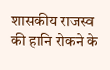शासकीय राजस्व की हानि रोकने के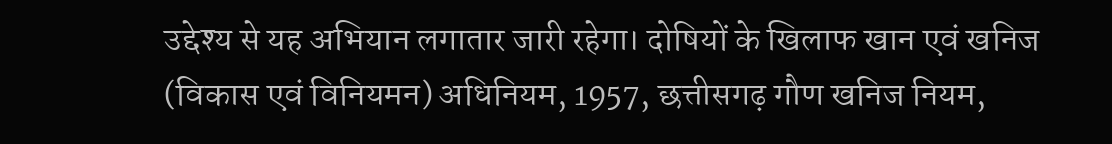उद्देश्य से यह अभियान लगातार जारी रहेगा। दोषियों के खिलाफ खान एवं खनिज (विकास एवं विनियमन) अधिनियम, 1957, छत्तीसगढ़ गौण खनिज नियम,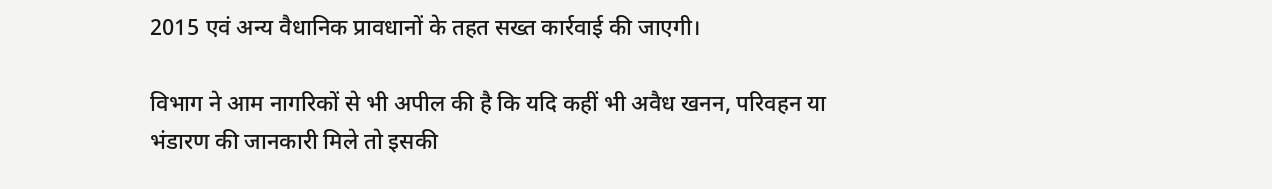2015 एवं अन्य वैधानिक प्रावधानों के तहत सख्त कार्रवाई की जाएगी।

विभाग ने आम नागरिकों से भी अपील की है कि यदि कहीं भी अवैध खनन, परिवहन या भंडारण की जानकारी मिले तो इसकी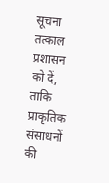सूचना तत्काल प्रशासन को दें, ताकि प्राकृतिक संसाधनों की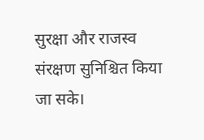सुरक्षा और राजस्व संरक्षण सुनिश्चित किया जा सके।